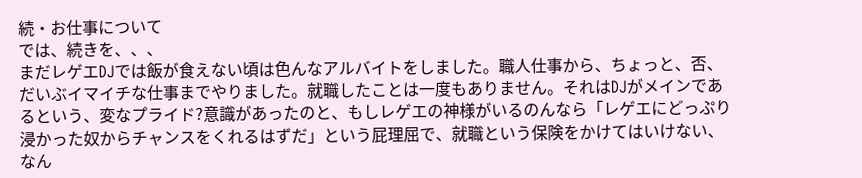続・お仕事について
では、続きを、、、
まだレゲエDJでは飯が食えない頃は色んなアルバイトをしました。職人仕事から、ちょっと、否、だいぶイマイチな仕事までやりました。就職したことは一度もありません。それはDJがメインであるという、変なプライド?意識があったのと、もしレゲエの神様がいるのんなら「レゲエにどっぷり浸かった奴からチャンスをくれるはずだ」という屁理屈で、就職という保険をかけてはいけない、なん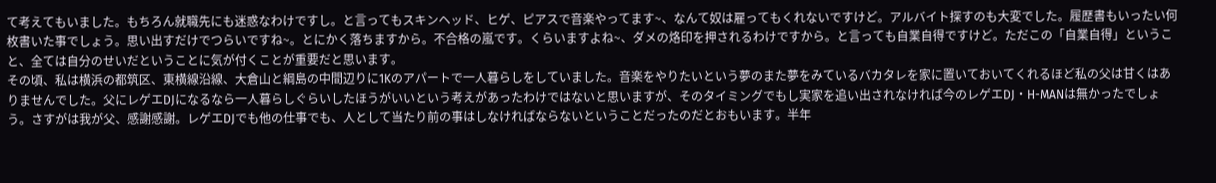て考えてもいました。もちろん就職先にも迷惑なわけですし。と言ってもスキンヘッド、ヒゲ、ピアスで音楽やってます~、なんて奴は雇ってもくれないですけど。アルバイト探すのも大変でした。履歴書もいったい何枚書いた事でしょう。思い出すだけでつらいですね~。とにかく落ちますから。不合格の嵐です。くらいますよね~、ダメの烙印を押されるわけですから。と言っても自業自得ですけど。ただこの「自業自得」ということ、全ては自分のせいだということに気が付くことが重要だと思います。
その頃、私は横浜の都筑区、東横線沿線、大倉山と綱島の中間辺りに1Kのアパートで一人暮らしをしていました。音楽をやりたいという夢のまた夢をみているバカタレを家に置いておいてくれるほど私の父は甘くはありませんでした。父にレゲエDJになるなら一人暮らしぐらいしたほうがいいという考えがあったわけではないと思いますが、そのタイミングでもし実家を追い出されなければ今のレゲエDJ・H-MANは無かったでしょう。さすがは我が父、感謝感謝。レゲエDJでも他の仕事でも、人として当たり前の事はしなければならないということだったのだとおもいます。半年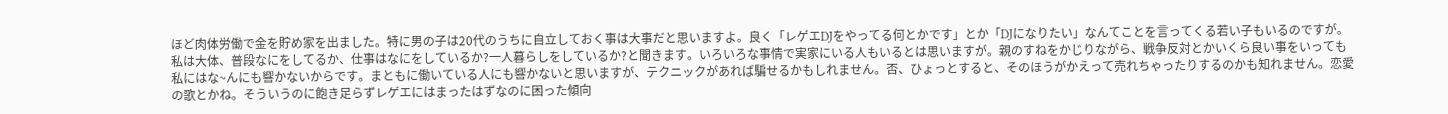ほど肉体労働で金を貯め家を出ました。特に男の子は20代のうちに自立しておく事は大事だと思いますよ。良く「レゲエDJをやってる何とかです」とか「DJになりたい」なんてことを言ってくる若い子もいるのですが。私は大体、普段なにをしてるか、仕事はなにをしているか?一人暮らしをしているか?と聞きます。いろいろな事情で実家にいる人もいるとは思いますが。親のすねをかじりながら、戦争反対とかいくら良い事をいっても私にはな~んにも響かないからです。まともに働いている人にも響かないと思いますが、テクニックがあれば騙せるかもしれません。否、ひょっとすると、そのほうがかえって売れちゃったりするのかも知れません。恋愛の歌とかね。そういうのに飽き足らずレゲエにはまったはずなのに困った傾向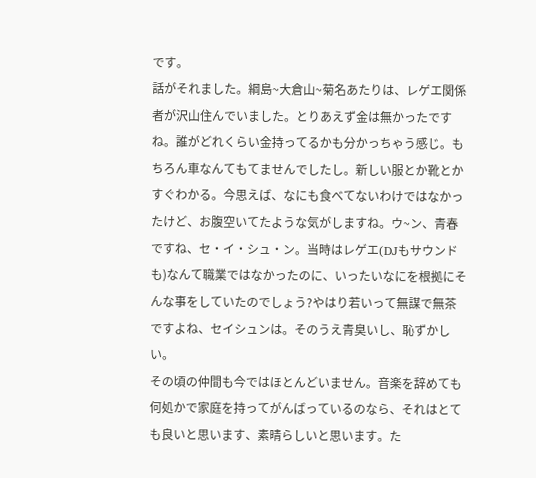です。
話がそれました。綱島~大倉山~菊名あたりは、レゲエ関係者が沢山住んでいました。とりあえず金は無かったですね。誰がどれくらい金持ってるかも分かっちゃう感じ。もちろん車なんてもてませんでしたし。新しい服とか靴とかすぐわかる。今思えば、なにも食べてないわけではなかったけど、お腹空いてたような気がしますね。ウ~ン、青春ですね、セ・イ・シュ・ン。当時はレゲエ(DJもサウンドも)なんて職業ではなかったのに、いったいなにを根拠にそんな事をしていたのでしょう?やはり若いって無謀で無茶ですよね、セイシュンは。そのうえ青臭いし、恥ずかしい。
その頃の仲間も今ではほとんどいません。音楽を辞めても何処かで家庭を持ってがんばっているのなら、それはとても良いと思います、素晴らしいと思います。た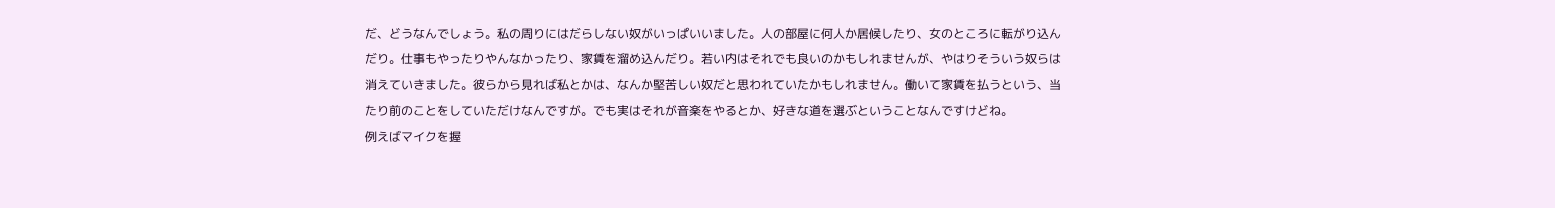だ、どうなんでしょう。私の周りにはだらしない奴がいっぱいいました。人の部屋に何人か居候したり、女のところに転がり込んだり。仕事もやったりやんなかったり、家賃を溜め込んだり。若い内はそれでも良いのかもしれませんが、やはりそういう奴らは消えていきました。彼らから見れば私とかは、なんか堅苦しい奴だと思われていたかもしれません。働いて家賃を払うという、当たり前のことをしていただけなんですが。でも実はそれが音楽をやるとか、好きな道を選ぶということなんですけどね。
例えばマイクを握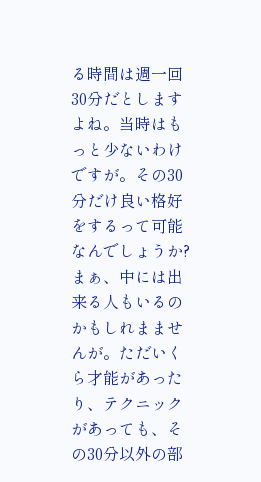る時間は週一回30分だとしますよね。当時はもっと少ないわけですが。その30分だけ良い格好をするって可能なんでしょうか?まぁ、中には出来る人もいるのかもしれまませんが。ただいくら才能があったり、テクニックがあっても、その30分以外の部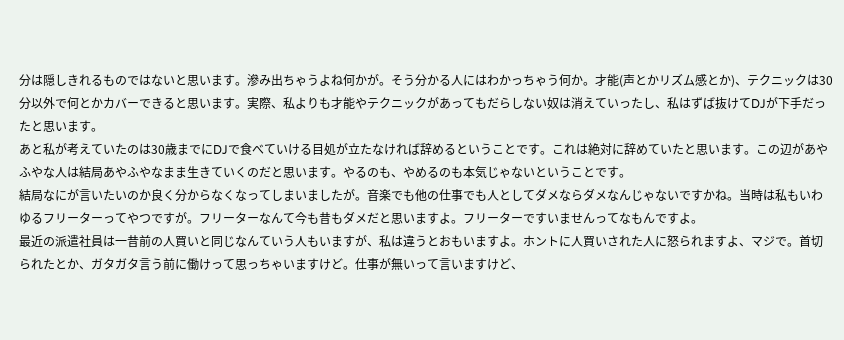分は隠しきれるものではないと思います。滲み出ちゃうよね何かが。そう分かる人にはわかっちゃう何か。才能(声とかリズム感とか)、テクニックは30分以外で何とかカバーできると思います。実際、私よりも才能やテクニックがあってもだらしない奴は消えていったし、私はずば抜けてDJが下手だったと思います。
あと私が考えていたのは30歳までにDJで食べていける目処が立たなければ辞めるということです。これは絶対に辞めていたと思います。この辺があやふやな人は結局あやふやなまま生きていくのだと思います。やるのも、やめるのも本気じゃないということです。
結局なにが言いたいのか良く分からなくなってしまいましたが。音楽でも他の仕事でも人としてダメならダメなんじゃないですかね。当時は私もいわゆるフリーターってやつですが。フリーターなんて今も昔もダメだと思いますよ。フリーターですいませんってなもんですよ。
最近の派遣社員は一昔前の人買いと同じなんていう人もいますが、私は違うとおもいますよ。ホントに人買いされた人に怒られますよ、マジで。首切られたとか、ガタガタ言う前に働けって思っちゃいますけど。仕事が無いって言いますけど、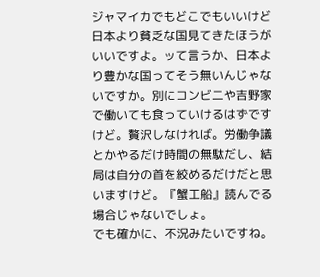ジャマイカでもどこでもいいけど日本より貧乏な国見てきたほうがいいですよ。ッて言うか、日本より豊かな国ってそう無いんじゃないですか。別にコンビ二や吉野家で働いても食っていけるはずですけど。贅沢しなければ。労働争議とかやるだけ時間の無駄だし、結局は自分の首を絞めるだけだと思いますけど。『蟹工船』読んでる場合じゃないでしょ。
でも確かに、不況みたいですね。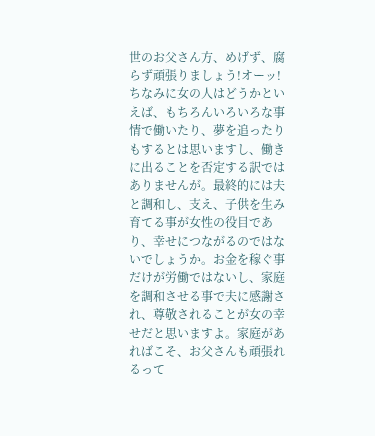世のお父さん方、めげず、腐らず頑張りましょう!オーッ!
ちなみに女の人はどうかといえば、もちろんいろいろな事情で働いたり、夢を追ったりもするとは思いますし、働きに出ることを否定する訳ではありませんが。最終的には夫と調和し、支え、子供を生み育てる事が女性の役目であり、幸せにつながるのではないでしょうか。お金を稼ぐ事だけが労働ではないし、家庭を調和させる事で夫に感謝され、尊敬されることが女の幸せだと思いますよ。家庭があればこそ、お父さんも頑張れるって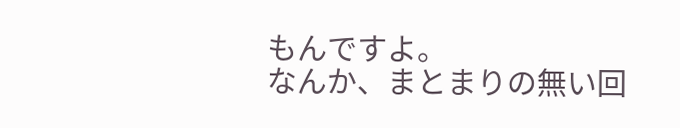もんですよ。
なんか、まとまりの無い回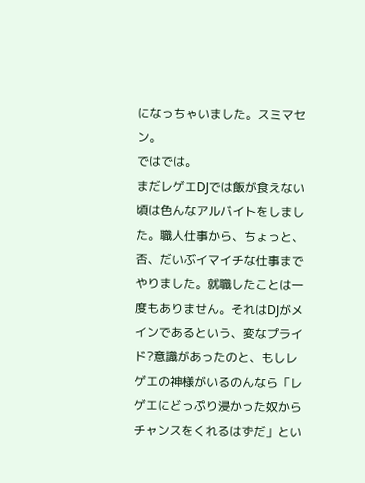になっちゃいました。スミマセン。
ではでは。
まだレゲエDJでは飯が食えない頃は色んなアルバイトをしました。職人仕事から、ちょっと、否、だいぶイマイチな仕事までやりました。就職したことは一度もありません。それはDJがメインであるという、変なプライド?意識があったのと、もしレゲエの神様がいるのんなら「レゲエにどっぷり浸かった奴からチャンスをくれるはずだ」とい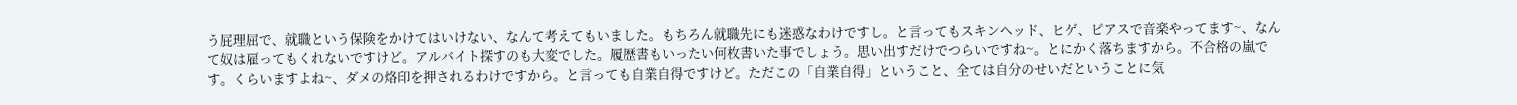う屁理屈で、就職という保険をかけてはいけない、なんて考えてもいました。もちろん就職先にも迷惑なわけですし。と言ってもスキンヘッド、ヒゲ、ピアスで音楽やってます~、なんて奴は雇ってもくれないですけど。アルバイト探すのも大変でした。履歴書もいったい何枚書いた事でしょう。思い出すだけでつらいですね~。とにかく落ちますから。不合格の嵐です。くらいますよね~、ダメの烙印を押されるわけですから。と言っても自業自得ですけど。ただこの「自業自得」ということ、全ては自分のせいだということに気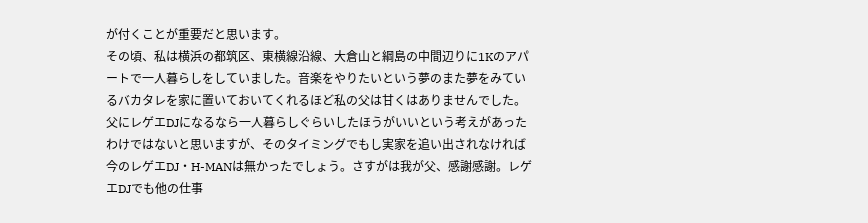が付くことが重要だと思います。
その頃、私は横浜の都筑区、東横線沿線、大倉山と綱島の中間辺りに1Kのアパートで一人暮らしをしていました。音楽をやりたいという夢のまた夢をみているバカタレを家に置いておいてくれるほど私の父は甘くはありませんでした。父にレゲエDJになるなら一人暮らしぐらいしたほうがいいという考えがあったわけではないと思いますが、そのタイミングでもし実家を追い出されなければ今のレゲエDJ・H-MANは無かったでしょう。さすがは我が父、感謝感謝。レゲエDJでも他の仕事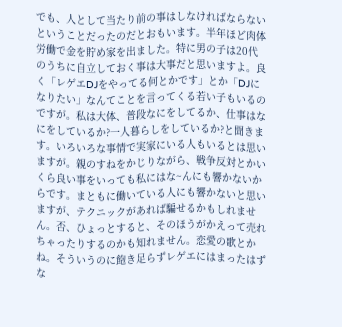でも、人として当たり前の事はしなければならないということだったのだとおもいます。半年ほど肉体労働で金を貯め家を出ました。特に男の子は20代のうちに自立しておく事は大事だと思いますよ。良く「レゲエDJをやってる何とかです」とか「DJになりたい」なんてことを言ってくる若い子もいるのですが。私は大体、普段なにをしてるか、仕事はなにをしているか?一人暮らしをしているか?と聞きます。いろいろな事情で実家にいる人もいるとは思いますが。親のすねをかじりながら、戦争反対とかいくら良い事をいっても私にはな~んにも響かないからです。まともに働いている人にも響かないと思いますが、テクニックがあれば騙せるかもしれません。否、ひょっとすると、そのほうがかえって売れちゃったりするのかも知れません。恋愛の歌とかね。そういうのに飽き足らずレゲエにはまったはずな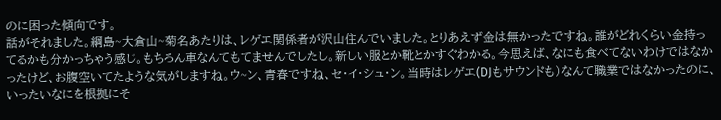のに困った傾向です。
話がそれました。綱島~大倉山~菊名あたりは、レゲエ関係者が沢山住んでいました。とりあえず金は無かったですね。誰がどれくらい金持ってるかも分かっちゃう感じ。もちろん車なんてもてませんでしたし。新しい服とか靴とかすぐわかる。今思えば、なにも食べてないわけではなかったけど、お腹空いてたような気がしますね。ウ~ン、青春ですね、セ・イ・シュ・ン。当時はレゲエ(DJもサウンドも)なんて職業ではなかったのに、いったいなにを根拠にそ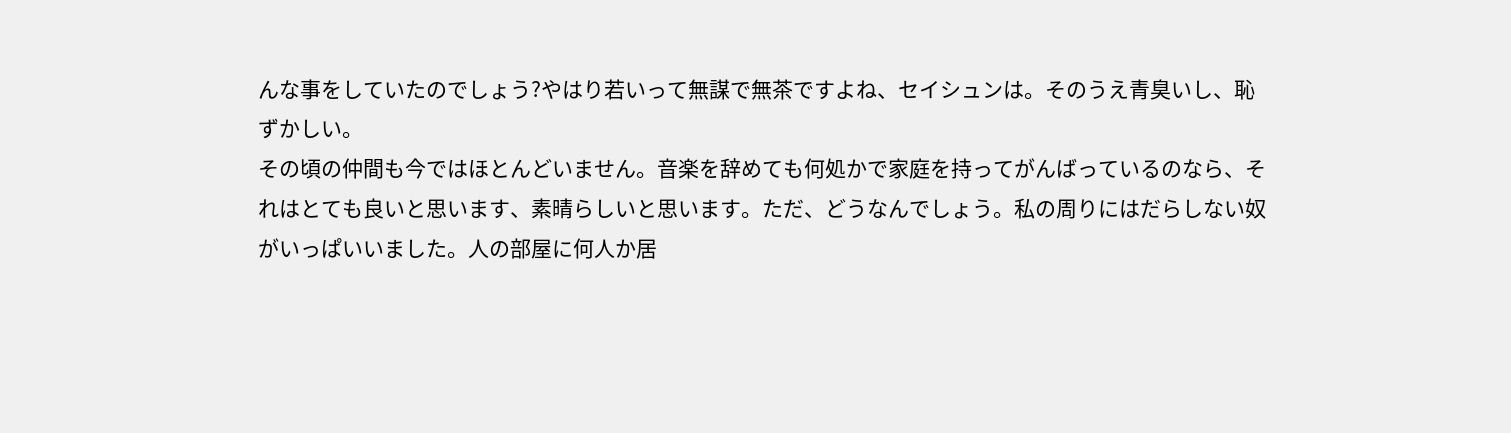んな事をしていたのでしょう?やはり若いって無謀で無茶ですよね、セイシュンは。そのうえ青臭いし、恥ずかしい。
その頃の仲間も今ではほとんどいません。音楽を辞めても何処かで家庭を持ってがんばっているのなら、それはとても良いと思います、素晴らしいと思います。ただ、どうなんでしょう。私の周りにはだらしない奴がいっぱいいました。人の部屋に何人か居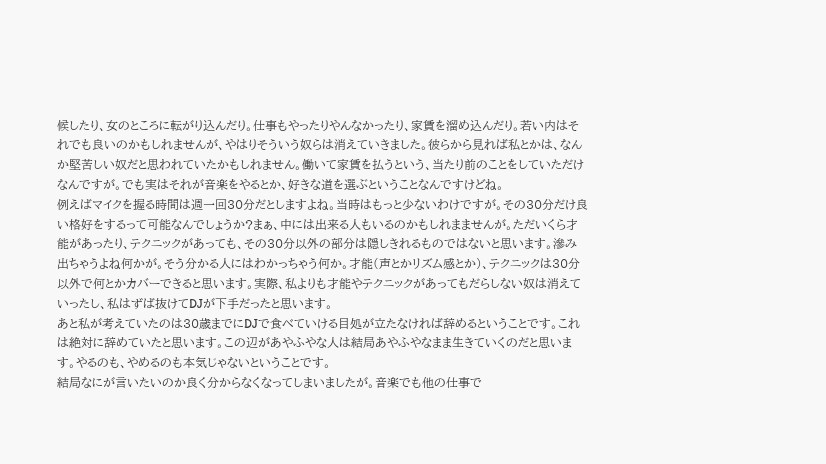候したり、女のところに転がり込んだり。仕事もやったりやんなかったり、家賃を溜め込んだり。若い内はそれでも良いのかもしれませんが、やはりそういう奴らは消えていきました。彼らから見れば私とかは、なんか堅苦しい奴だと思われていたかもしれません。働いて家賃を払うという、当たり前のことをしていただけなんですが。でも実はそれが音楽をやるとか、好きな道を選ぶということなんですけどね。
例えばマイクを握る時間は週一回30分だとしますよね。当時はもっと少ないわけですが。その30分だけ良い格好をするって可能なんでしょうか?まぁ、中には出来る人もいるのかもしれまませんが。ただいくら才能があったり、テクニックがあっても、その30分以外の部分は隠しきれるものではないと思います。滲み出ちゃうよね何かが。そう分かる人にはわかっちゃう何か。才能(声とかリズム感とか)、テクニックは30分以外で何とかカバーできると思います。実際、私よりも才能やテクニックがあってもだらしない奴は消えていったし、私はずば抜けてDJが下手だったと思います。
あと私が考えていたのは30歳までにDJで食べていける目処が立たなければ辞めるということです。これは絶対に辞めていたと思います。この辺があやふやな人は結局あやふやなまま生きていくのだと思います。やるのも、やめるのも本気じゃないということです。
結局なにが言いたいのか良く分からなくなってしまいましたが。音楽でも他の仕事で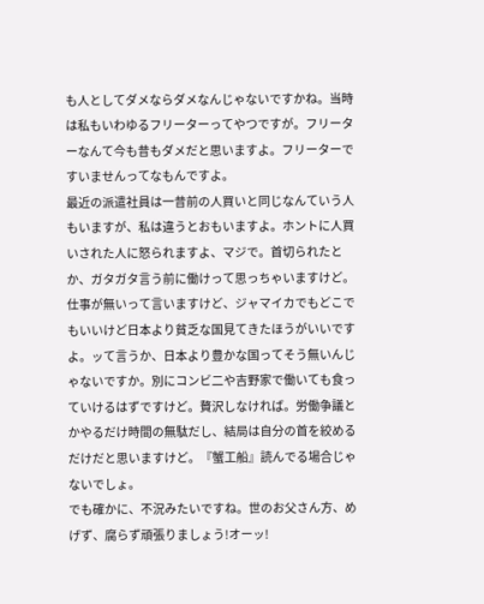も人としてダメならダメなんじゃないですかね。当時は私もいわゆるフリーターってやつですが。フリーターなんて今も昔もダメだと思いますよ。フリーターですいませんってなもんですよ。
最近の派遣社員は一昔前の人買いと同じなんていう人もいますが、私は違うとおもいますよ。ホントに人買いされた人に怒られますよ、マジで。首切られたとか、ガタガタ言う前に働けって思っちゃいますけど。仕事が無いって言いますけど、ジャマイカでもどこでもいいけど日本より貧乏な国見てきたほうがいいですよ。ッて言うか、日本より豊かな国ってそう無いんじゃないですか。別にコンビ二や吉野家で働いても食っていけるはずですけど。贅沢しなければ。労働争議とかやるだけ時間の無駄だし、結局は自分の首を絞めるだけだと思いますけど。『蟹工船』読んでる場合じゃないでしょ。
でも確かに、不況みたいですね。世のお父さん方、めげず、腐らず頑張りましょう!オーッ!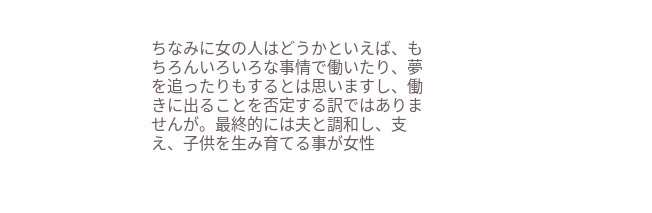ちなみに女の人はどうかといえば、もちろんいろいろな事情で働いたり、夢を追ったりもするとは思いますし、働きに出ることを否定する訳ではありませんが。最終的には夫と調和し、支え、子供を生み育てる事が女性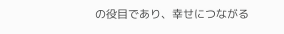の役目であり、幸せにつながる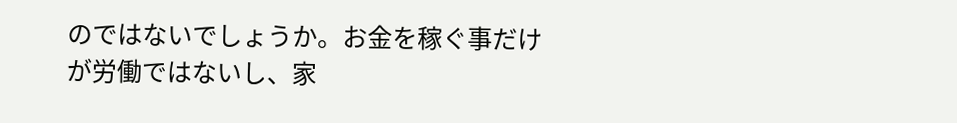のではないでしょうか。お金を稼ぐ事だけが労働ではないし、家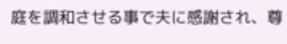庭を調和させる事で夫に感謝され、尊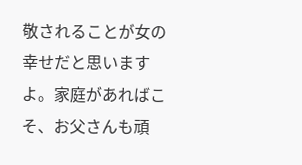敬されることが女の幸せだと思いますよ。家庭があればこそ、お父さんも頑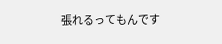張れるってもんです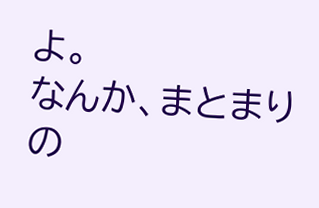よ。
なんか、まとまりの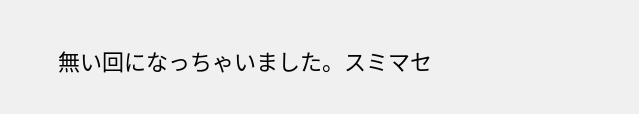無い回になっちゃいました。スミマセ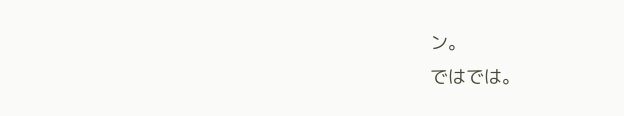ン。
ではでは。